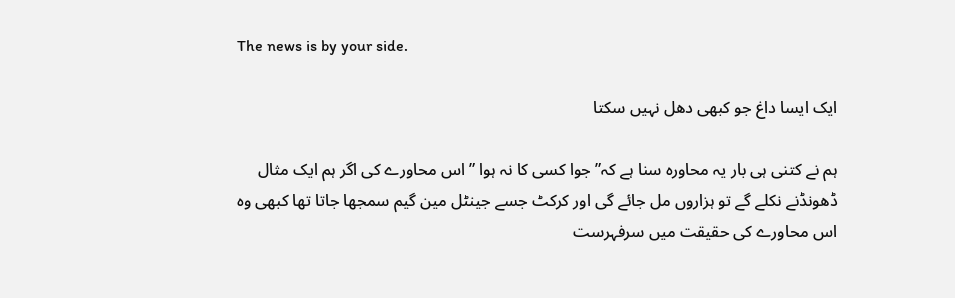The news is by your side.

ایک ایسا داغ جو کبھی دھل نہیں سکتا

ہم نے کتنی ہی بار یہ محاورہ سنا ہے کہ” جوا کسی کا نہ ہوا ” اس محاورے کی اگر ہم ایک مثال ڈھونڈنے نکلے گے تو ہزاروں مل جائے گی اور کرکٹ جسے جینٹل مین گیم سمجھا جاتا تھا کبھی وہ اس محاورے کی حقیقت میں سرفہرست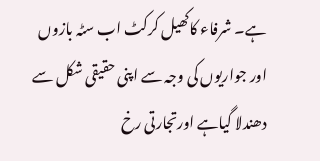ہے۔ شرفاء کاکھیل کرکٹ اب سٹہ بازوں اور جواریوں کی وجہ سے اپنی حقیقی شکل سے دھندلا گیاہے اورتجارتی رخ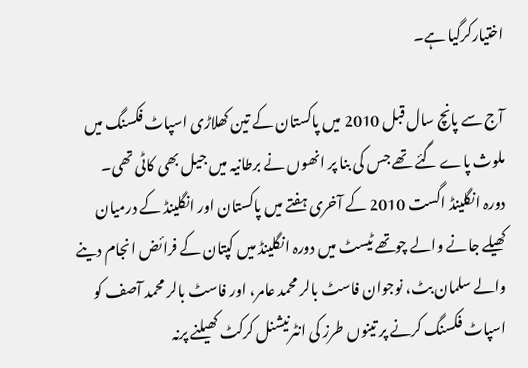اختیارکرگیا ہے۔

آج سے پانچ سال قبل 2010 میں پاکستان کے تین کھلاڑی اسپاٹ فکسنگ میں ملوث پاے گئے تھے جس کی بنا پر انھوں نے برطانیہ میں جیل بھی کاٹی تھی۔ دورہ انگلینڈ اگست 2010 کے آخری ہفتے میں پاکستان اور انگلینڈ کے درمیان کھیلے جانے والے چوتھے ٹیسٹ میں دورہ انگلینڈ میں کپتان کے فرائض انجام دینے والے سلمان بٹ، نوجوان فاسٹ بالر محمد عامر، اور فاسٹ بالر محمد آصف کو اسپاٹ فکسنگ کرنے پر تینوں طرز کی انٹرنیشنل کرکٹ کھیلنے پرنہ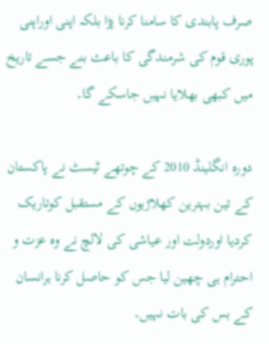صرف پابندی کا سامنا کرنا پڑا بلکہ اپنی اوراپنی پوری قوم کی شرمندگی کا باعث بنے جسے تاریخ میں کبھی بھلایا نہیں جاسکے گا۔

دورہ انگلینڈ 2010 کے چوتھے ٹیسٹ نے پاکستان کے تین بہترین کھلاڑیوں کے مستقبل کوتاریک کردیا اوردولت اور عیاشی کی لالچ نے وہ عزت و احترام ہی چھین لیا جس کو حاصل کرنا ہرانسان کے بس کی بات نہیں۔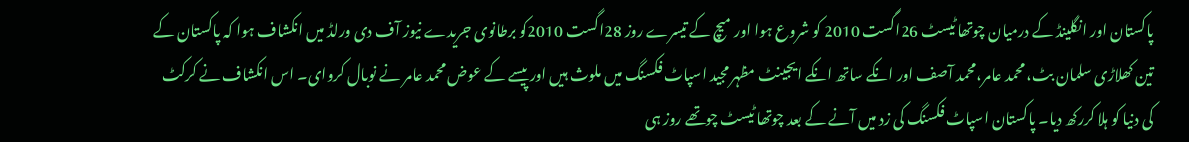پاکستان اور انگلینڈ کے درمیان چوتھا ٹیسٹ 26اگست 2010 کو شروع ہوا اور میچ کے تیسرے روز 28اگست 2010کو برطانوی جریدے نیوز آف دی ورلڈ میں انکشاف ہوا کہ پاکستان کے تین کھلاڑی سلمان بٹ، محمد عامر،محمد آصف اور انکے ساتھ انکے ایجینٹ مظہر مجید اسپاٹ فکسنگ میں ملوث ہیں اور پیسے کے عوض محمد عامر نے نوبال کروای۔ اس انکشاف نے کرکٹ کی دنیا کو ہلا کررکھ دیا۔ پاکستان اسپاٹ فکسنگ کی زد میں آنے کے بعد چوتھا ٹیسٹ چوتھے روز ہی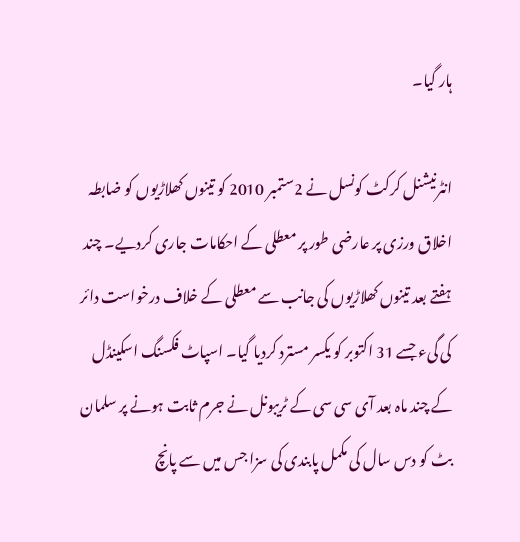ہار گیا۔

انٹرنیشنل کرکٹ کونسل نے 2ستمبر 2010 کو تینوں کھلاڑیوں کو ضابطہ اخلاق ورزی پر عارضی طور پر معطلی کے احکامات جاری کردیے۔ چند ہفتے بعد تینوں کھلاڑیوں کی جانب سے معطلی کے خلاف درخواست دائر کی گیء جسے 31 اکتوبر کو یکسر مسترد کردیا گیا۔ اسپاٹ فکسنگ اسکینڈل کے چند ماہ بعد آی سی سی کے ٹریبونل نے جرم ثابت ہونے پر سلمان بٹ کو دس سال کی مکمل پابندی کی سزا جس میں سے پانچ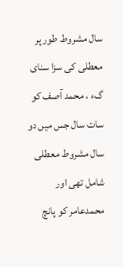سال مشروط طور پر معطلی کی سزا سنای گء ، محمد آصف کو سات سال جس میں دو سال مشروط معطلی شامل تھی اور محمدعامر کو پانچ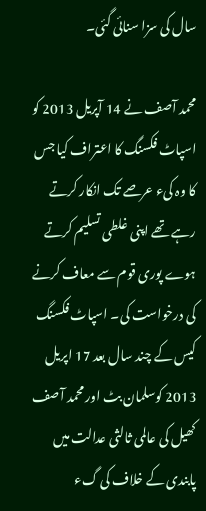سال کی سزا سنائی گئی۔

محمد آصف نے 14 آپریل 2013 کو اسپاٹ فکسنگ کا اعتراف کیا جس کا وہ کیء عرصے تک انکار کرتے رہے تھے اپنی غلطی تسلیم کرتے ہوے پوری قوم سے معاف کرنے کی درخواست کی۔ اسپاٹ فکسنگ کیس کے چند سال بعد 17 اپریل 2013 کوسلمان بٹ اور محمد آصف کھیل کی عالمی ثالثی عدالت میں پابندی کے خلاف کی گء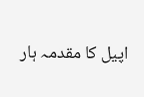اپیل کا مقدمہ ہار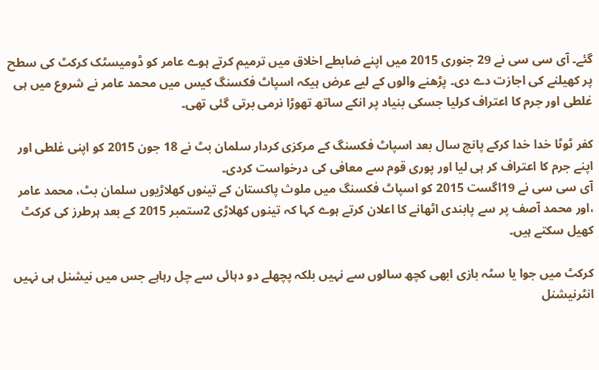گئے۔ آی سی سی نے 29 جنوری 2015 میں اپنے ضابطے اخلاق میں ترمیم کرتے ہوے عامر کو ڈومیسٹک کرکٹ کی سطح پر کھیلنے کی اجازت دے دی۔ پڑھنے والوں کے لیے عرض ہیکہ اسپاٹ فکسنگ کیس میں محمد عامر نے شروع میں ہی غلطی اور جرم کا اعتراف کرلیا جسکی بنیاد پر انکے ساتھ تھوڑا نرمی برتی گئی تھی۔

کفر ٹوٹا خدا خدا کرکے پانچ سال بعد اسپاٹ فکسنگ کے مرکزی کردار سلمان بٹ نے 18 جون 2015 کو اپنی غلطی اور اپنے جرم کا اعتراف کر ہی لیا اور پوری قوم سے معافی کی درخواست کردی۔
آی سی سی نے 19اگست 2015 کو اسپاٹ فکسنگ میں ملوث پاکستان کے تینوں کھلاڑیوں سلمان بٹ، محمد عامر ،اور محمد آصف پر سے پابندی اٹھانے کا اعلان کرتے ہوے کہا کہ تینوں کھلاڑی 2ستمبر 2015 کے بعد ہرطرز کی کرکٹ کھیل سکتے ہیں۔

کرکٹ میں جوا یا سٹہ بازی ابھی کچھ سالوں سے نہیں بلکہ پچھلے دو دہائی سے چل رہاہے جس میں نیشنل ہی نہیں انٹرنیشنل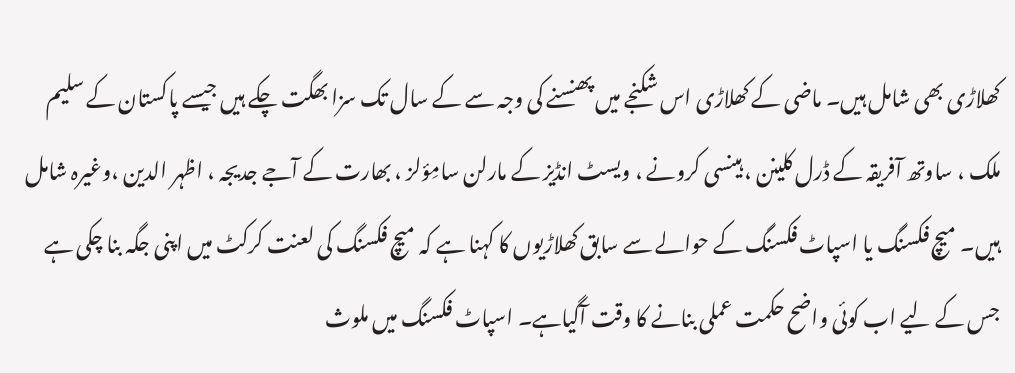کھلاڑی بھی شامل ہیں۔ ماضی کے کھلاڑی اس شکنجے میں پھنسنے کی وجہ سے کے سال تک سزا بھگت چکے ہیں جیسے پاکستان کے سلیم ملک ، ساوتھ آفریقہ کے ڈرل کلینن ، ہینسی کرونے ، ویسٹ انڈیز کے مارلن سامِؤلز ، بھارت کے آجے جدیجہ ، اظہر الدین ،وغیرہ شامل ہیں۔ میچ فکسنگ یا اسپاٹ فکسنگ کے حوالے سے سابق کھلاڑیوں کا کہنا ہے کہ میچ فکسنگ کی لعنت کرکٹ میں اپنی جگہ بنا چکی ہے جس کے لیے اب کوئی واضح حکمت عملی بنانے کا وقت آگیاہے۔ اسپاٹ فکسنگ میں ملوث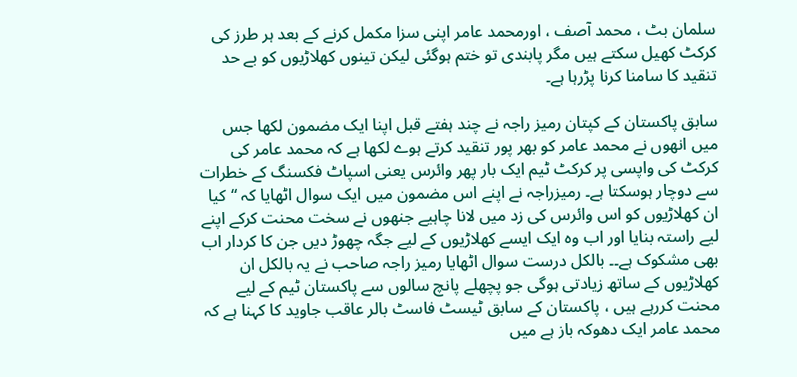سلمان بٹ ، محمد آصف ، اورمحمد عامر اپنی سزا مکمل کرنے کے بعد ہر طرز کی کرکٹ کھیل سکتے ہیں مگر پابندی تو ختم ہوگئی لیکن تینوں کھلاڑیوں کو بے حد تنقید کا سامنا کرنا پڑرہا ہے۔

سابق پاکستان کے کپتان رمیز راجہ نے چند ہفتے قبل اپنا ایک مضمون لکھا جس میں انھوں نے محمد عامر کو بھر پور تنقید کرتے ہوے لکھا ہے کہ محمد عامر کی کرکٹ کی واپسی پر کرکٹ ٹیم ایک بار پھر وائرس یعنی اسپاٹ فکسنگ کے خطرات سے دوچار ہوسکتا ہے۔ رمیزراجہ نے اپنے اس مضمون میں ایک سوال اٹھایا کہ “کیا ان کھلاڑیوں کو اس وائرس کی زد میں لانا چاہیے جنھوں نے سخت محنت کرکے اپنے لیے راستہ بنایا اور اب وہ ایک ایسے کھلاڑیوں کے لیے جگہ چھوڑ دیں جن کا کردار اب بھی مشکوک ہے۔۔ بالکل درست سوال اٹھایا رمیز راجہ صاحب نے یہ بالکل ان کھلاڑیوں کے ساتھ زیادتی ہوگی جو پچھلے پانچ سالوں سے پاکستان ٹیم کے لیے محنت کررہے ہیں ، پاکستان کے سابق ٹیسٹ فاسٹ بالر عاقب جاوید کا کہنا ہے کہ محمد عامر ایک دھوکہ باز ہے میں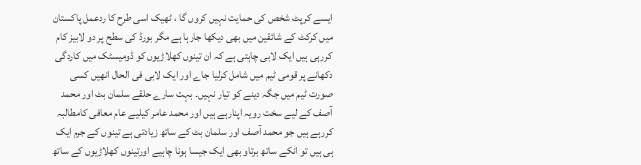ایسے کرپٹ شخص کی حمایت نہیں کروں گا ، ٹھیک اسی طرح کا ردعمل پاکستان میں کرکٹ کے شائقین میں بھی دیکھا جارہا ہے مگر بورڈ کی سطح پر دو لابیز کام کررہی ہیں ایک لابی چاہتی ہے کہ ان تینوں کھلاڑیوں کو ڈومیسٹک میں کاردگی دکھانے پر قومی ٹیم میں شامل کرلیا جاے اور ایک لابی فی الحال انھیں کسی صورت ٹیم میں جگہ دینے کو تیار نہیں۔ بہت سارے حلقے سلمان بٹ اور محمد آصف کے لیے سخت رویہ اپنارہے ہیں اور محمد عامر کیلیے عام معافی کامطالبہ کررہے ہیں جو محمد آصف اور سلمان بٹ کے ساتھ زیادتی ہے تینوں کے جرم ایک ہی ہیں تو انکے ساتھ برتاو بھی ایک جیسا ہونا چاہیے اورتینوں کھلاڑیوں کے ساتھ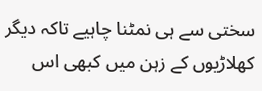سختی سے ہی نمٹنا چاہیے تاکہ دیگر کھلاڑیوں کے زہن میں کبھی اس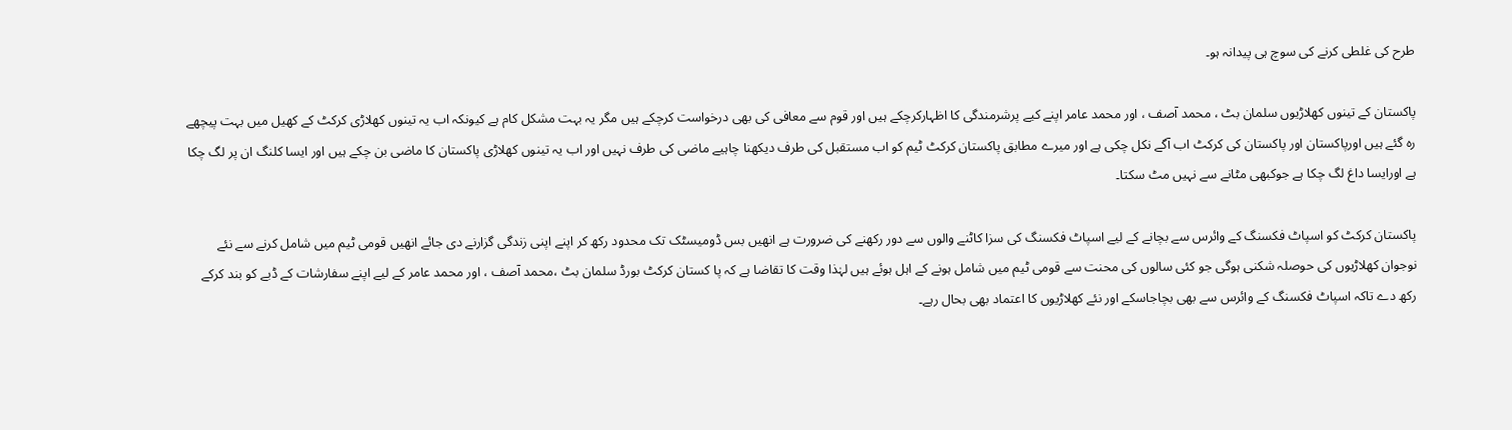طرح کی غلطی کرنے کی سوچ ہی پیدانہ ہو۔

پاکستان کے تینوں کھلاڑیوں سلمان بٹ ، محمد آصف ، اور محمد عامر اپنے کیے پرشرمندگی کا اظہارکرچکے ہیں اور قوم سے معافی کی بھی درخواست کرچکے ہیں مگر یہ بہت مشکل کام ہے کیونکہ اب یہ تینوں کھلاڑی کرکٹ کے کھیل میں بہت پیچھے رہ گئے ہیں اورپاکستان اور پاکستان کی کرکٹ اب آگے نکل چکی ہے اور میرے مطابق پاکستان کرکٹ ٹیم کو اب مستقبل کی طرف دیکھنا چاہیے ماضی کی طرف نہیں اور اب یہ تینوں کھلاڑی پاکستان کا ماضی بن چکے ہیں اور ایسا کلنگ ان پر لگ چکا ہے اورایسا داغ لگ چکا ہے جوکبھی مٹانے سے نہیں مٹ سکتا۔

پاکستان کرکٹ کو اسپاٹ فکسنگ کے وائرس سے بچانے کے لیے اسپاٹ فکسنگ کی سزا کاٹنے والوں سے دور رکھنے کی ضرورت ہے انھیں بس ڈومیسٹک تک محدود رکھ کر اپنے اپنی زندگی گزارنے دی جائے انھیں قومی ٹیم میں شامل کرنے سے نئے نوجوان کھلاڑیوں کی حوصلہ شکنی ہوگی جو کئی سالوں کی محنت سے قومی ٹیم میں شامل ہونے کے اہل ہوئے ہیں لہٰذا وقت کا تقاضا ہے کہ پا کستان کرکٹ بورڈ سلمان بٹ ،محمد آصف ، اور محمد عامر کے لیے اپنے سفارشات کے ڈبے کو بند کرکے رکھ دے تاکہ اسپاٹ فکسنگ کے وائرس سے بھی بچاجاسکے اور نئے کھلاڑیوں کا اعتماد بھی بحال رہے۔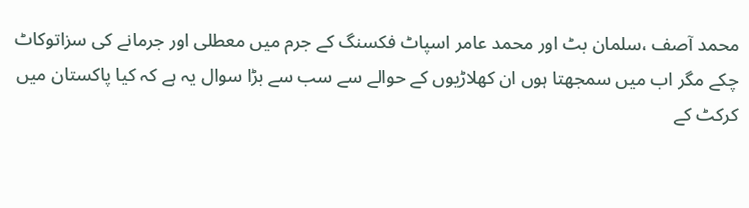محمد آصف ،سلمان بٹ اور محمد عامر اسپاٹ فکسنگ کے جرم میں معطلی اور جرمانے کی سزاتوکاٹ چکے مگر اب میں سمجھتا ہوں ان کھلاڑیوں کے حوالے سے سب سے بڑا سوال یہ ہے کہ کیا پاکستان میں کرکٹ کے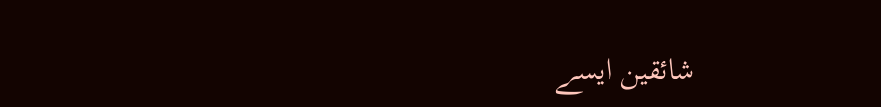شائقین ایسے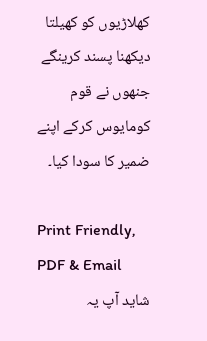کھلاڑیوں کو کھیلتا دیکھنا پسند کرینگے جنھوں نے قوم کومایوس کرکے اپنے ضمیر کا سودا کیا۔

Print Friendly, PDF & Email
شاید آپ یہ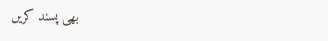بھی پسند کریں